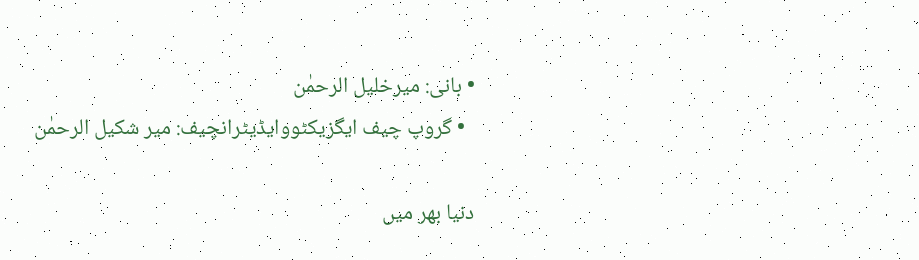• بانی: میرخلیل الرحمٰن
  • گروپ چیف ایگزیکٹووایڈیٹرانچیف: میر شکیل الرحمٰن

دنیا بھر میں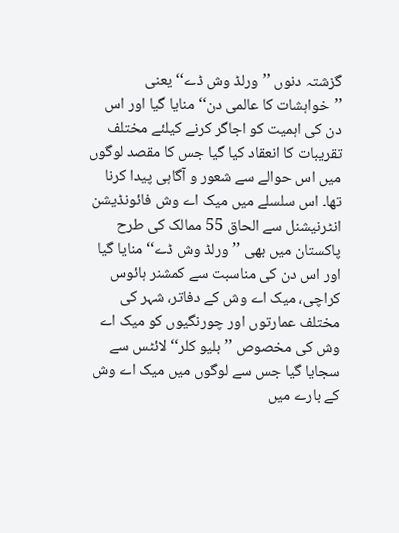گزشتہ دنوں ’’ورلڈ وش ڈے‘‘ یعنی ’’خواہشات کا عالمی دن‘‘ منایا گیا اور اس دن کی اہمیت کو اجاگر کرنے کیلئے مختلف تقریبات کا انعقاد کیا گیا جس کا مقصد لوگوں میں اس حوالے سے شعور و آگاہی پیدا کرنا تھا۔ اس سلسلے میں میک اے وش فائونڈیشن انٹرنیشنل سے الحاق 55 ممالک کی طرح پاکستان میں بھی ’’ورلڈ وش ڈے‘‘ منایا گیا اور اس دن کی مناسبت سے کمشنر ہائوس کراچی، میک اے وش کے دفاتر، شہر کی مختلف عمارتوں اور چورنگیوں کو میک اے وش کی مخصوص ’’بلیو کلر‘‘ لائٹس سے سجایا گیا جس سے لوگوں میں میک اے وش کے بارے میں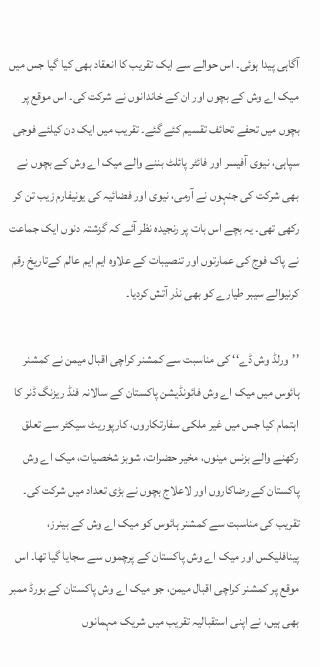آگاہی پیدا ہوئی۔ اس حوالے سے ایک تقریب کا انعقاد بھی کیا گیا جس میں میک اے وش کے بچوں اور ان کے خاندانوں نے شرکت کی۔ اس موقع پر بچوں میں تحفے تحائف تقسیم کئے گئے۔ تقریب میں ایک دن کیلئے فوجی سپاہی، نیوی آفیسر اور فائٹر پائلٹ بننے والے میک اے وش کے بچوں نے بھی شرکت کی جنہوں نے آرمی، نیوی اور فضائیہ کی یونیفارم زیب تن کر رکھی تھی۔ یہ بچے اس بات پر رنجیدہ نظر آئے کہ گزشتہ دنوں ایک جماعت نے پاک فوج کی عمارتوں اور تنصیبات کے علاوہ ایم ایم عالم کےتاریخ رقم کرنیوالے سیبر طیارے کو بھی نذر آتش کردیا۔

’’ورلڈ وش ڈے‘‘ کی مناسبت سے کمشنر کراچی اقبال میمن نے کمشنر ہائوس میں میک اے وش فائونڈیشن پاکستان کے سالانہ فنڈ ریزنگ ڈنر کا اہتمام کیا جس میں غیر ملکی سفارتکاروں، کارپوریٹ سیکٹر سے تعلق رکھنے والے بزنس مینوں، مخیر حضرات، شوبز شخصیات، میک اے وش پاکستان کے رضاکاروں اور لاعلاج بچوں نے بڑی تعداد میں شرکت کی۔ تقریب کی مناسبت سے کمشنر ہائوس کو میک اے وش کے بینرز، پینافلیکس اور میک اے وش پاکستان کے پرچموں سے سجایا گیا تھا۔ اس موقع پر کمشنر کراچی اقبال میمن، جو میک اے وش پاکستان کے بورڈ ممبر بھی ہیں، نے اپنی استقبالیہ تقریب میں شریک مہمانوں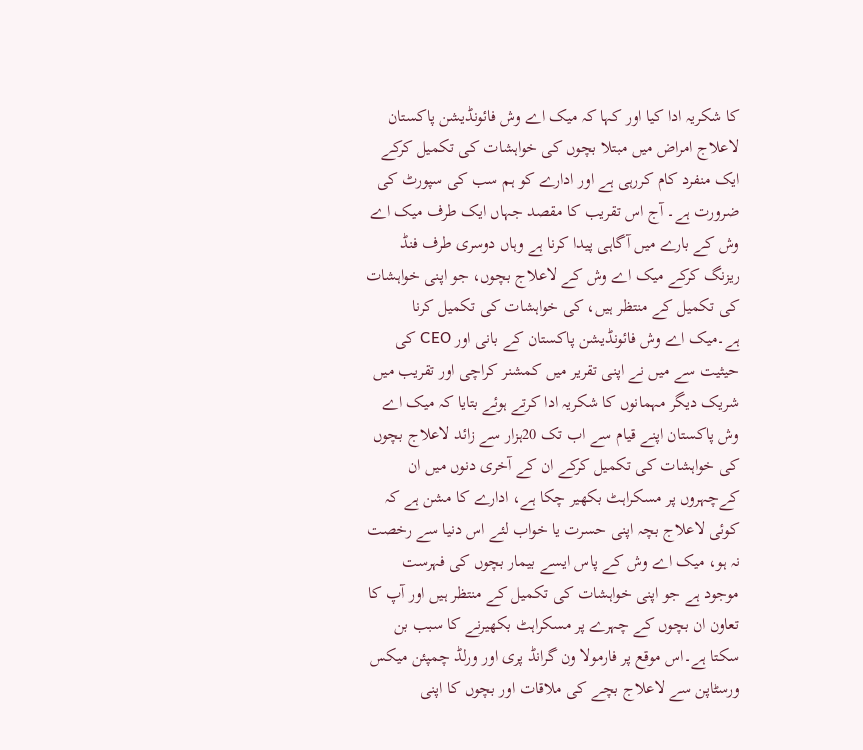کا شکریہ ادا کیا اور کہا کہ میک اے وش فائونڈیشن پاکستان لاعلاج امراض میں مبتلا بچوں کی خواہشات کی تکمیل کرکے ایک منفرد کام کررہی ہے اور ادارے کو ہم سب کی سپورٹ کی ضرورت ہے۔ آج اس تقریب کا مقصد جہاں ایک طرف میک اے وش کے بارے میں آگاہی پیدا کرنا ہے وہاں دوسری طرف فنڈ ریزنگ کرکے میک اے وش کے لاعلاج بچوں، جو اپنی خواہشات کی تکمیل کے منتظر ہیں، کی خواہشات کی تکمیل کرنا ہے۔میک اے وش فائونڈیشن پاکستان کے بانی اور CEO کی حیثیت سے میں نے اپنی تقریر میں کمشنر کراچی اور تقریب میں شریک دیگر مہمانوں کا شکریہ ادا کرتے ہوئے بتایا کہ میک اے وش پاکستان اپنے قیام سے اب تک 20ہزار سے زائد لاعلاج بچوں کی خواہشات کی تکمیل کرکے ان کے آخری دنوں میں ان کےچہروں پر مسکراہٹ بکھیر چکا ہے، ادارے کا مشن ہے کہ کوئی لاعلاج بچہ اپنی حسرت یا خواب لئے اس دنیا سے رخصت نہ ہو، میک اے وش کے پاس ایسے بیمار بچوں کی فہرست موجود ہے جو اپنی خواہشات کی تکمیل کے منتظر ہیں اور آپ کا تعاون ان بچوں کے چہرے پر مسکراہٹ بکھیرنے کا سبب بن سکتا ہے۔اس موقع پر فارمولا ون گرانڈ پری اور ورلڈ چمپئن میکس ورسٹاپن سے لاعلاج بچے کی ملاقات اور بچوں کا اپنی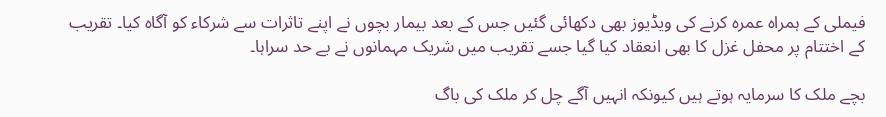فیملی کے ہمراہ عمرہ کرنے کی ویڈیوز بھی دکھائی گئیں جس کے بعد بیمار بچوں نے اپنے تاثرات سے شرکاء کو آگاہ کیا۔ تقریب کے اختتام پر محفل غزل کا بھی انعقاد کیا گیا جسے تقریب میں شریک مہمانوں نے بے حد سراہا۔

بچے ملک کا سرمایہ ہوتے ہیں کیونکہ انہیں آگے چل کر ملک کی باگ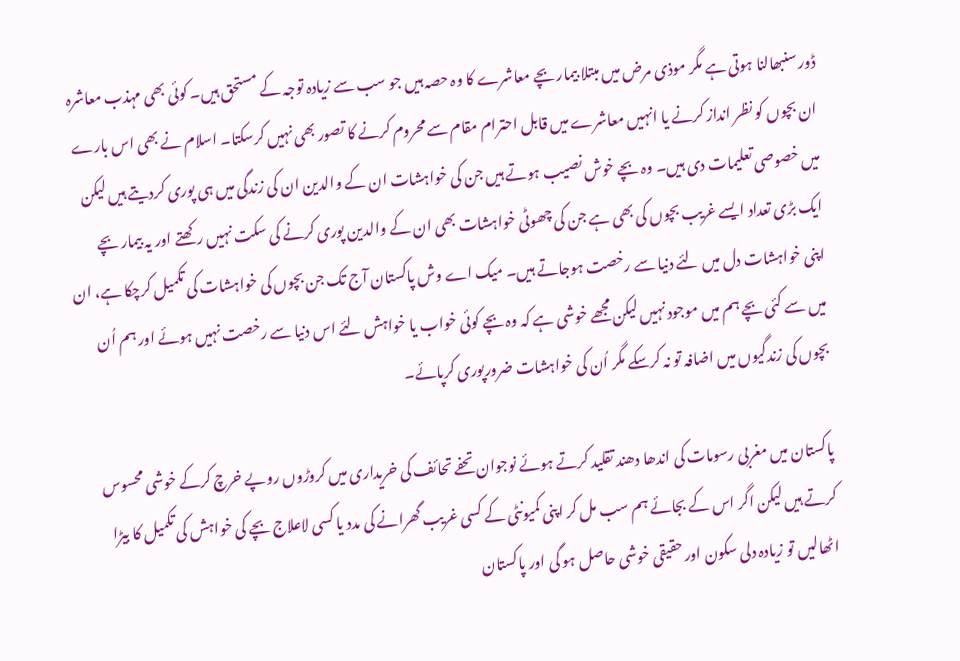ڈور سنبھالنا ہوتی ہے مگر موذی مرض میں مبتلا بیمار بچے معاشرے کا وہ حصہ ہیں جو سب سے زیادہ توجہ کے مستحق ہیں۔ کوئی بھی مہذب معاشرہ ان بچوں کو نظر انداز کرنے یا انہیں معاشرے میں قابل احترام مقام سے محروم کرنے کا تصور بھی نہیں کرسکتا۔ اسلام نے بھی اس بارے میں خصوصی تعلیمات دی ہیں۔ وہ بچے خوش نصیب ہوتے ہیں جن کی خواہشات ان کے والدین ان کی زندگی میں ہی پوری کردیتے ہیں لیکن ایک بڑی تعداد ایسے غریب بچوں کی بھی ہے جن کی چھوٹی خواہشات بھی ان کے والدین پوری کرنے کی سکت نہیں رکھتے اور یہ بیمار بچے اپنی خواہشات دل میں لئے دنیا سے رخصت ہوجاتے ہیں۔ میک اے وش پاکستان آج تک جن بچوں کی خواہشات کی تکمیل کرچکا ہے، ان میں سے کئی بچے ہم میں موجود نہیں لیکن مجھے خوشی ہے کہ وہ بچے کوئی خواب یا خواہش لئے اس دنیا سے رخصت نہیں ہوئے اور ہم اُن بچوں کی زندگیوں میں اضافہ تو نہ کرسکے مگر اُن کی خواہشات ضرورپوری کرپائے۔

پاکستان میں مغربی رسومات کی اندھا دھند تقلید کرتے ہوئے نوجوان تحفے تحائف کی خریداری میں کروڑوں روپے خرچ کرکے خوشی محسوس کرتے ہیں لیکن اگر اس کے بجائے ہم سب مل کر اپنی کمیونٹی کے کسی غریب گھرانے کی مدد یا کسی لاعلاج بچے کی خواہش کی تکمیل کا بیڑا اٹھالیں تو زیادہ دلی سکون اور حقیقی خوشی حاصل ہو گی اور پاکستان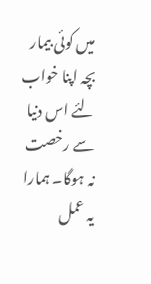میں کوئی بیمار بچہ اپنا خواب لئے اس دنیا سے رخصت نہ ہوگا۔ ہمارا یہ عمل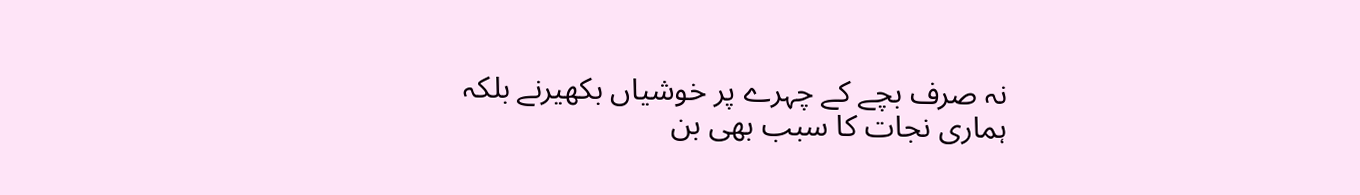نہ صرف بچے کے چہرے پر خوشیاں بکھیرنے بلکہ ہماری نجات کا سبب بھی بن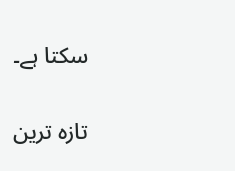سکتا ہے۔

تازہ ترین